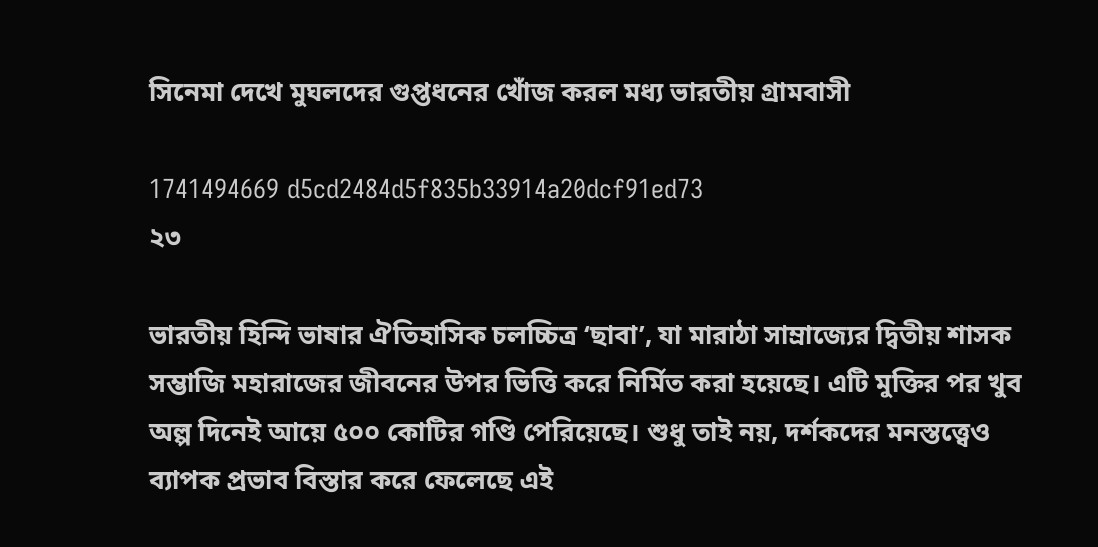সিনেমা দেখে মুঘলদের গুপ্তধনের খোঁজ করল মধ্য ভারতীয় গ্রামবাসী

1741494669 d5cd2484d5f835b33914a20dcf91ed73
২৩

ভারতীয় হিন্দি ভাষার ঐতিহাসিক চলচ্চিত্র ‘ছাবা’, যা মারাঠা সাম্রাজ্যের দ্বিতীয় শাসক সম্ভাজি মহারাজের জীবনের উপর ভিত্তি করে নির্মিত করা হয়েছে। এটি মুক্তির পর খুব অল্প দিনেই আয়ে ৫০০ কোটির গণ্ডি পেরিয়েছে। শুধু তাই নয়, দর্শকদের মনস্তত্ত্বেও ব্যাপক প্রভাব বিস্তার করে ফেলেছে এই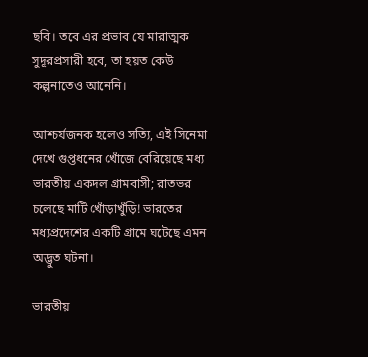ছবি। তবে এর প্রভাব যে মারাত্মক সুদূরপ্রসারী হবে, তা হয়ত কেউ কল্পনাতেও আনেনি।

আশ্চর্যজনক হলেও সত্যি, এই সিনেমা দেখে গুপ্তধনের খোঁজে বেরিয়েছে মধ্য ভারতীয় একদল গ্রামবাসী; রাতভর চলেছে মাটি খোঁড়াখুঁড়ি! ভারতের মধ্যপ্রদেশের একটি গ্রামে ঘটেছে এমন অদ্ভুত ঘটনা।

ভারতীয়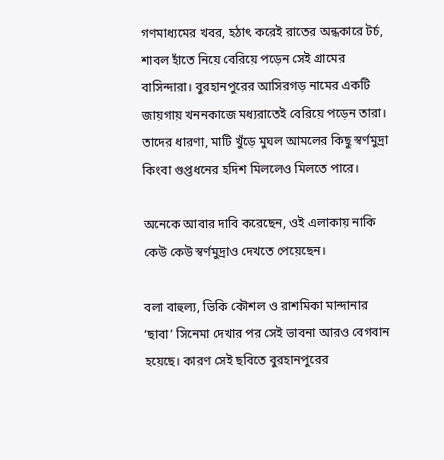গণমাধ্যমের খবর, হঠাৎ করেই রাতের অন্ধকারে টর্চ, শাবল হাঁতে নিয়ে বেরিয়ে পড়েন সেই গ্রামের বাসিন্দারা। বুরহানপুরের আসিরগড় নামের একটি জায়গায় খননকাজে মধ্যরাতেই বেরিয়ে পড়েন তারা। তাদের ধারণা, মাটি খুঁড়ে মুঘল আমলের কিছু স্বর্ণমুদ্রা কিংবা গুপ্তধনের হদিশ মিললেও মিলতে পারে।

অনেকে আবার দাবি করেছেন, ওই এলাকায় নাকি কেউ কেউ স্বর্ণমুদ্রাও দেখতে পেয়েছেন।

বলা বাহুল্য, ভিকি কৌশল ও রাশমিকা মান্দানার ‘ছাবা’ সিনেমা দেখার পর সেই ভাবনা আরও বেগবান হয়েছে। কারণ সেই ছবিতে বুরহানপুরের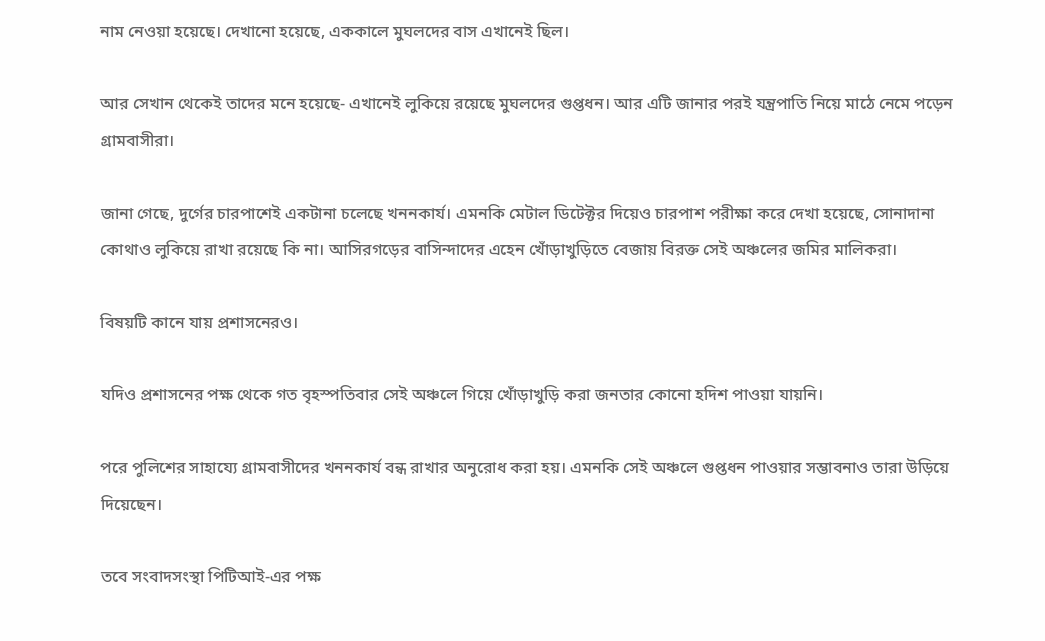নাম নেওয়া হয়েছে। দেখানো হয়েছে, এককালে মুঘলদের বাস এখানেই ছিল।

আর সেখান থেকেই তাদের মনে হয়েছে- এখানেই লুকিয়ে রয়েছে মুঘলদের গুপ্তধন। আর এটি জানার পরই যন্ত্রপাতি নিয়ে মাঠে নেমে পড়েন গ্রামবাসীরা।

জানা গেছে, দুর্গের চারপাশেই একটানা চলেছে খননকার্য। এমনকি মেটাল ডিটেক্টর দিয়েও চারপাশ পরীক্ষা করে দেখা হয়েছে, সোনাদানা কোথাও লুকিয়ে রাখা রয়েছে কি না। আসিরগড়ের বাসিন্দাদের এহেন খোঁড়াখুড়িতে বেজায় বিরক্ত সেই অঞ্চলের জমির মালিকরা।

বিষয়টি কানে যায় প্রশাসনেরও।

যদিও প্রশাসনের পক্ষ থেকে গত বৃহস্পতিবার সেই অঞ্চলে গিয়ে খোঁড়াখুড়ি করা জনতার কোনো হদিশ পাওয়া যায়নি।

পরে পুলিশের সাহায্যে গ্রামবাসীদের খননকার্য বন্ধ রাখার অনুরোধ করা হয়। এমনকি সেই অঞ্চলে গুপ্তধন পাওয়ার সম্ভাবনাও তারা উড়িয়ে দিয়েছেন।

তবে সংবাদসংস্থা পিটিআই-এর পক্ষ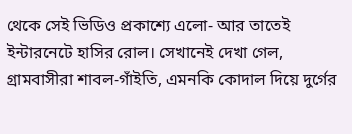থেকে সেই ভিডিও প্রকাশ্যে এলো- আর তাতেই  ইন্টারনেটে হাসির রোল। সেখানেই দেখা গেল, গ্রামবাসীরা শাবল-গাঁইতি, এমনকি কোদাল দিয়ে দুর্গের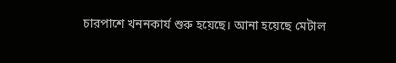চারপাশে খননকার্য শুরু হয়েছে। আনা হয়েছে মেটাল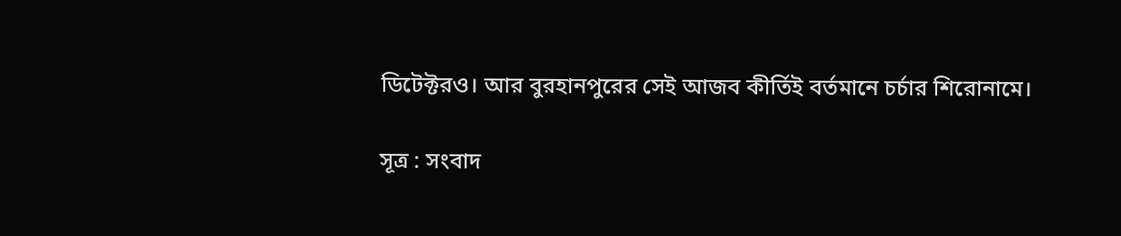ডিটেক্টরও। আর বুরহানপুরের সেই আজব কীর্তিই বর্তমানে চর্চার শিরোনামে।

সূত্র : সংবাদ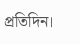প্রতিদিন।